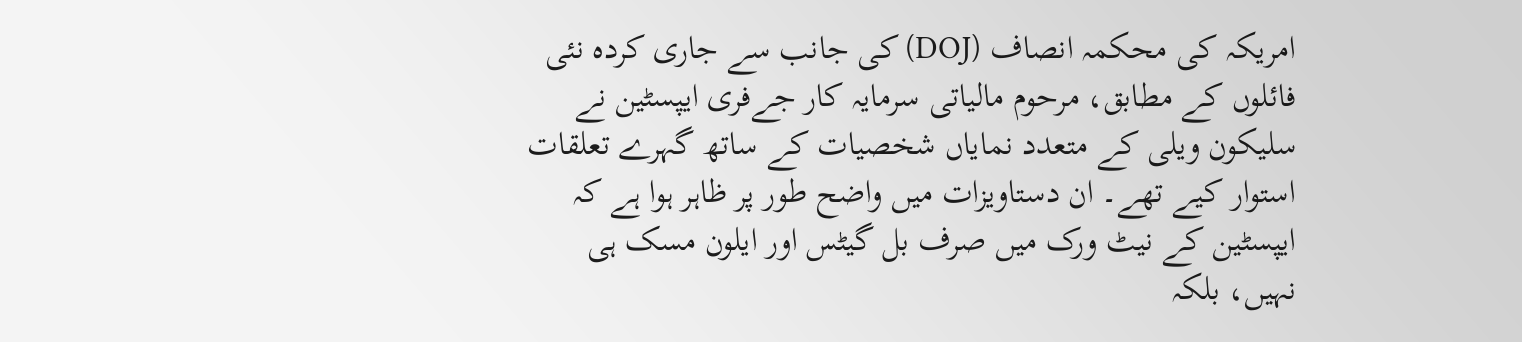امریکہ کی محکمہ انصاف (DOJ) کی جانب سے جاری کردہ نئی فائلوں کے مطابق، مرحوم مالیاتی سرمایہ کار جےفری ایپسٹین نے سلیکون ویلی کے متعدد نمایاں شخصیات کے ساتھ گہرے تعلقات استوار کیے تھے۔ ان دستاویزات میں واضح طور پر ظاہر ہوا ہے کہ ایپسٹین کے نیٹ ورک میں صرف بل گیٹس اور ایلون مسک ہی نہیں، بلکہ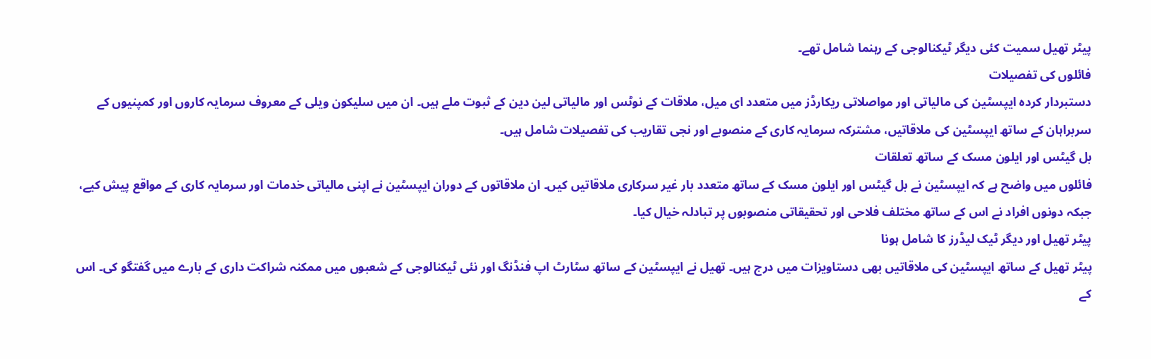پیٹر تھیل سمیت کئی دیگر ٹیکنالوجی کے رہنما شامل تھے۔
فائلوں کی تفصیلات
دستبردار کردہ ایپسٹین کی مالیاتی اور مواصلاتی ریکارڈز میں متعدد ای میل، ملاقات کے نوٹس اور مالیاتی لین دین کے ثبوت ملے ہیں۔ ان میں سلیکون ویلی کے معروف سرمایہ کاروں اور کمپنیوں کے سربراہان کے ساتھ ایپسٹین کی ملاقاتیں، مشترکہ سرمایہ کاری کے منصوبے اور نجی تقاریب کی تفصیلات شامل ہیں۔
بل گیٹس اور ایلون مسک کے ساتھ تعلقات
فائلوں میں واضح ہے کہ ایپسٹین نے بل گیٹس اور ایلون مسک کے ساتھ متعدد بار غیر سرکاری ملاقاتیں کیں۔ ان ملاقاتوں کے دوران ایپسٹین نے اپنی مالیاتی خدمات اور سرمایہ کاری کے مواقع پیش کیے، جبکہ دونوں افراد نے اس کے ساتھ مختلف فلاحی اور تحقیقاتی منصوبوں پر تبادلہ خیال کیا۔
پیٹر تھیل اور دیگر ٹیک لیڈرز کا شامل ہونا
پیٹر تھیل کے ساتھ ایپسٹین کی ملاقاتیں بھی دستاویزات میں درج ہیں۔ تھیل نے ایپسٹین کے ساتھ سٹارٹ اپ فنڈنگ اور نئی ٹیکنالوجی کے شعبوں میں ممکنہ شراکت داری کے بارے میں گفتگو کی۔ اس کے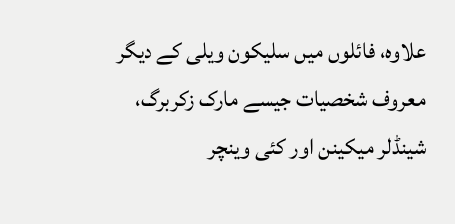علاوہ، فائلوں میں سلیکون ویلی کے دیگر معروف شخصیات جیسے مارک زکربرگ، شینڈلر میکینن اور کئی وینچر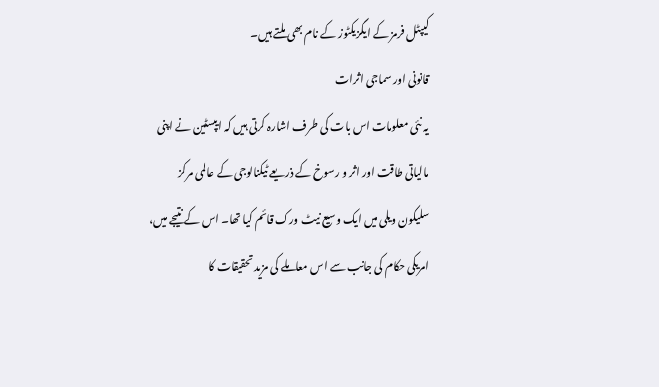کیپٹل فرمز کے ایگزیکٹوز کے نام بھی ملتے ہیں۔
قانونی اور سماجی اثرات
یہ نئی معلومات اس بات کی طرف اشارہ کرتی ہیں کہ ایپسٹین نے اپنی مالیاتی طاقت اور اثر و رسوخ کے ذریعے ٹیکنالوجی کے عالمی مرکز سلیکون ویلی میں ایک وسیع نیٹ ورک قائم کیا تھا۔ اس کے نتیجے میں، امریکی حکام کی جانب سے اس معاملے کی مزید تحقیقات کا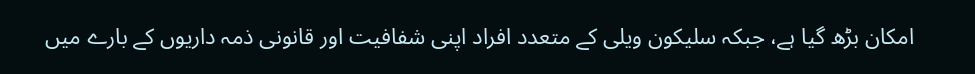امکان بڑھ گیا ہے، جبکہ سلیکون ویلی کے متعدد افراد اپنی شفافیت اور قانونی ذمہ داریوں کے بارے میں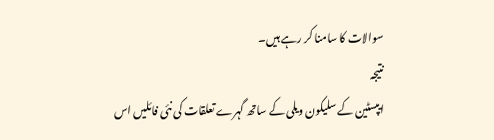سوالات کا سامنا کر رہے ہیں۔
نتیجہ
ایپسٹین کے سلیکون ویلی کے ساتھ گہرے تعلقات کی نئی فائلیں اس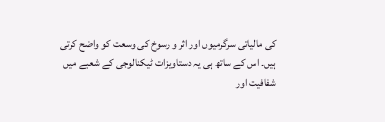کی مالیاتی سرگرمیوں اور اثر و رسوخ کی وسعت کو واضح کرتی ہیں۔ اس کے ساتھ ہی یہ دستاویزات ٹیکنالوجی کے شعبے میں شفافیت اور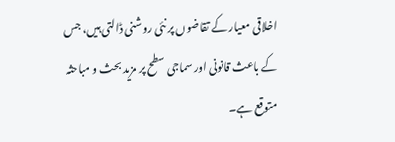اخلاقی معیار کے تقاضوں پر نئی روشنی ڈالتی ہیں، جس کے باعث قانونی اور سماجی سطح پر مزید بحث و مباحثہ متوقع ہے۔